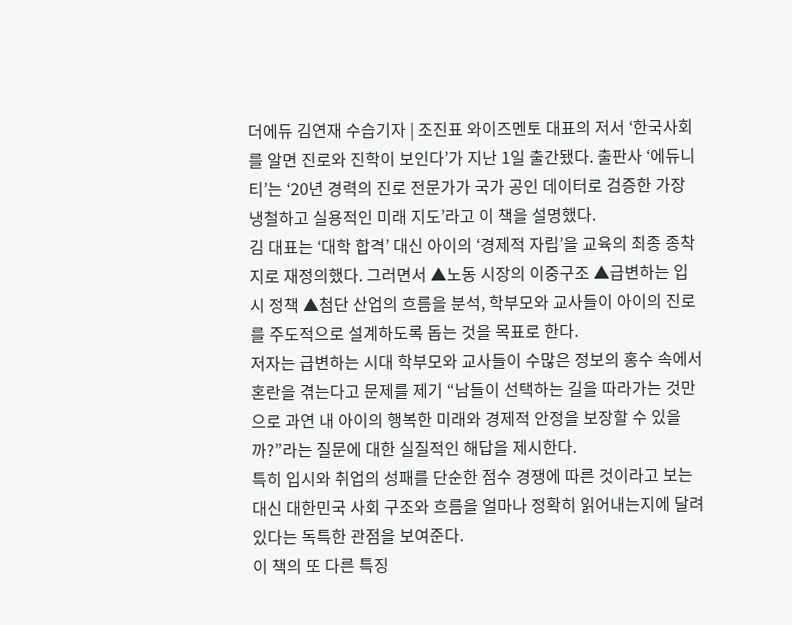더에듀 김연재 수습기자 | 조진표 와이즈멘토 대표의 저서 ‘한국사회를 알면 진로와 진학이 보인다’가 지난 1일 출간됐다. 출판사 ‘에듀니티’는 ‘20년 경력의 진로 전문가가 국가 공인 데이터로 검증한 가장 냉철하고 실용적인 미래 지도’라고 이 책을 설명했다.
김 대표는 ‘대학 합격’ 대신 아이의 ‘경제적 자립’을 교육의 최종 종착지로 재정의했다. 그러면서 ▲노동 시장의 이중구조 ▲급변하는 입시 정책 ▲첨단 산업의 흐름을 분석, 학부모와 교사들이 아이의 진로를 주도적으로 설계하도록 돕는 것을 목표로 한다.
저자는 급변하는 시대 학부모와 교사들이 수많은 정보의 홍수 속에서 혼란을 겪는다고 문제를 제기 “남들이 선택하는 길을 따라가는 것만으로 과연 내 아이의 행복한 미래와 경제적 안정을 보장할 수 있을까?”라는 질문에 대한 실질적인 해답을 제시한다.
특히 입시와 취업의 성패를 단순한 점수 경쟁에 따른 것이라고 보는 대신 대한민국 사회 구조와 흐름을 얼마나 정확히 읽어내는지에 달려 있다는 독특한 관점을 보여준다.
이 책의 또 다른 특징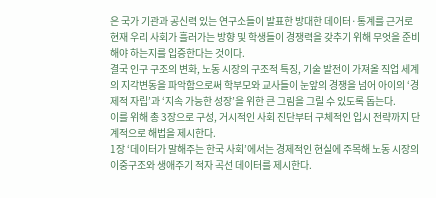은 국가 기관과 공신력 있는 연구소들이 발표한 방대한 데이터·통계를 근거로 현재 우리 사회가 흘러가는 방향 및 학생들이 경쟁력을 갖추기 위해 무엇을 준비해야 하는지를 입증한다는 것이다.
결국 인구 구조의 변화, 노동 시장의 구조적 특징, 기술 발전이 가져올 직업 세계의 지각변동을 파악함으로써 학부모와 교사들이 눈앞의 경쟁을 넘어 아이의 ‘경제적 자립’과 ‘지속 가능한 성장’을 위한 큰 그림을 그릴 수 있도록 돕는다.
이를 위해 총 3장으로 구성, 거시적인 사회 진단부터 구체적인 입시 전략까지 단계적으로 해법을 제시한다.
1장 ‘데이터가 말해주는 한국 사회’에서는 경제적인 현실에 주목해 노동 시장의 이중구조와 생애주기 적자 곡선 데이터를 제시한다.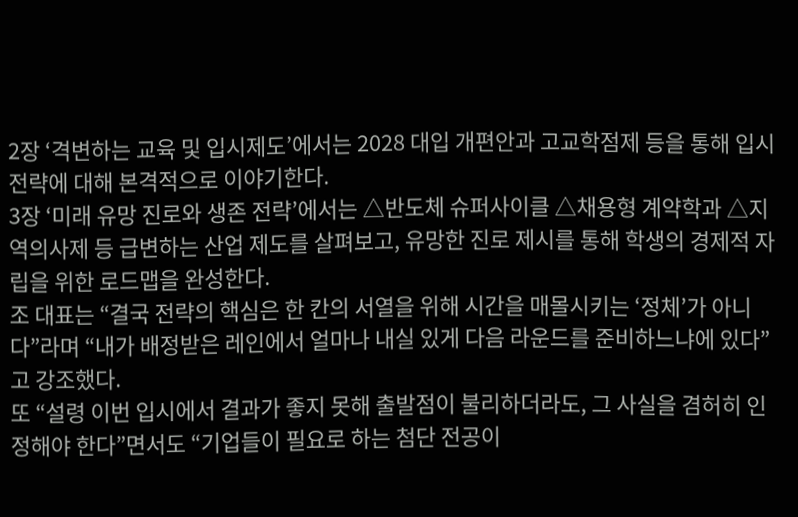2장 ‘격변하는 교육 및 입시제도’에서는 2028 대입 개편안과 고교학점제 등을 통해 입시 전략에 대해 본격적으로 이야기한다.
3장 ‘미래 유망 진로와 생존 전략’에서는 △반도체 슈퍼사이클 △채용형 계약학과 △지역의사제 등 급변하는 산업 제도를 살펴보고, 유망한 진로 제시를 통해 학생의 경제적 자립을 위한 로드맵을 완성한다.
조 대표는 “결국 전략의 핵심은 한 칸의 서열을 위해 시간을 매몰시키는 ‘정체’가 아니다”라며 “내가 배정받은 레인에서 얼마나 내실 있게 다음 라운드를 준비하느냐에 있다”고 강조했다.
또 “설령 이번 입시에서 결과가 좋지 못해 출발점이 불리하더라도, 그 사실을 겸허히 인정해야 한다”면서도 “기업들이 필요로 하는 첨단 전공이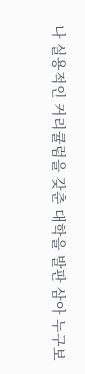나 실용적인 커리큘럼을 갖춘 대학을 발판 삼아 누구보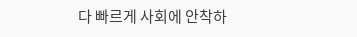다 빠르게 사회에 안착하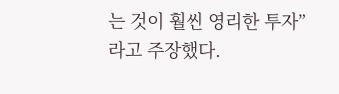는 것이 훨씬 영리한 투자”라고 주장했다.